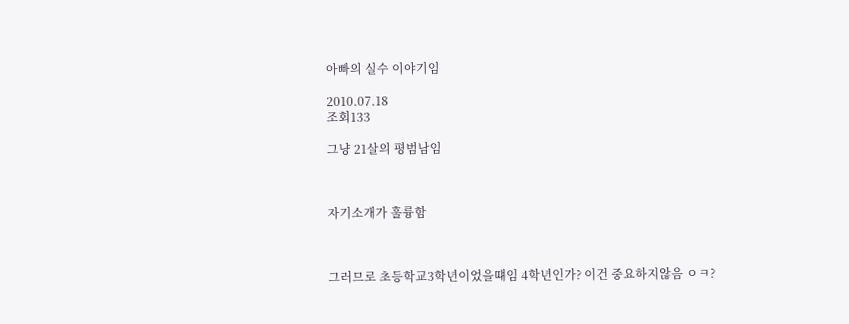아빠의 실수 이야기임

2010.07.18
조회133

그냥 21살의 평범남임



자기소개가 훌륭함



그러므로 초등학교3학년이었을떄임 4학년인가? 이건 중요하지않음 ㅇㅋ?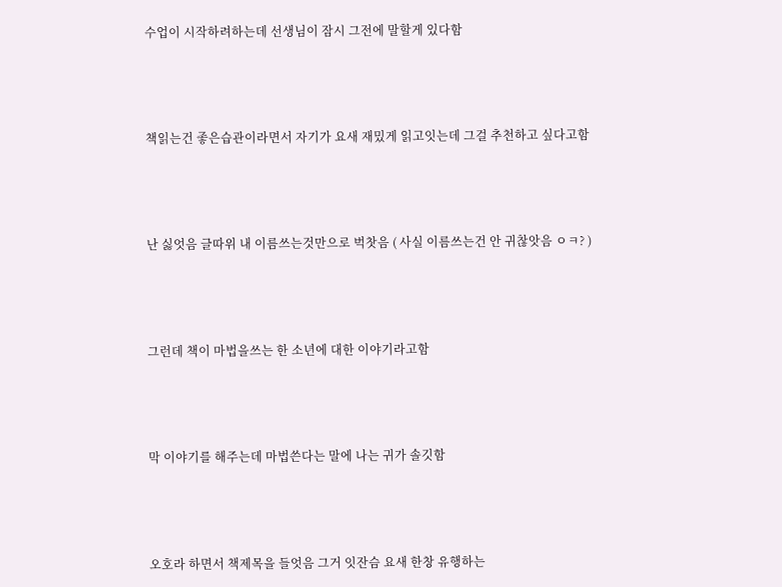수업이 시작하려하는데 선생님이 잠시 그전에 말할게 있다함



책읽는건 좋은습관이라면서 자기가 요새 재밌게 읽고잇는데 그걸 추천하고 싶다고함



난 싫엇음 글따위 내 이름쓰는것만으로 벅찻음 ( 사실 이름쓰는건 안 귀찮앗음 ㅇㅋ? )



그런데 책이 마법을쓰는 한 소년에 대한 이야기라고함



막 이야기를 해주는데 마법쓴다는 말에 나는 귀가 솔깃함



오호라 하면서 책제목을 들엇음 그거 잇잔슴 요새 한창 유행하는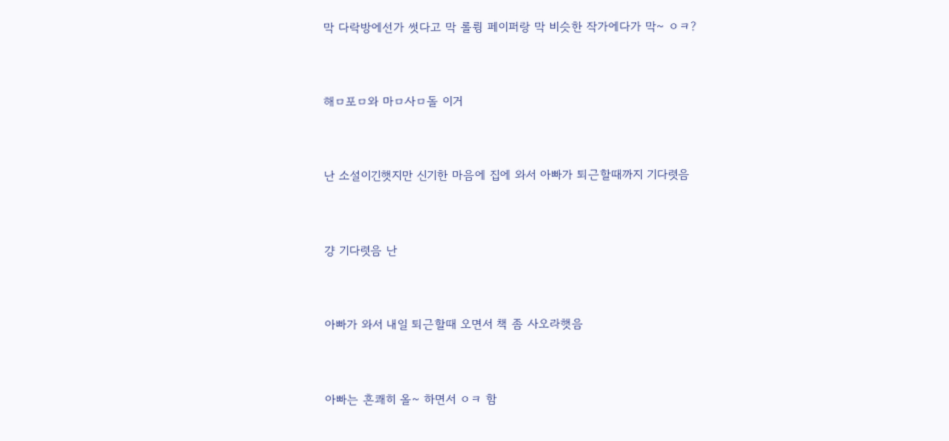막 다락방에선가 썻다고 막 롤륑 페이퍼랑 막 비슷한 작가에다가 막~ ㅇㅋ?



해ㅁ포ㅁ와 마ㅁ사ㅁ돌 이거



난 소설이긴햇지만 신기한 마음에 집에 와서 아빠가 퇴근할때까지 기다렷음



걍 기다렷음 난



아빠가 와서 내일 퇴근할때 오면서 책 좀 사오라햇음



아빠는 흔쾌히 올~ 하면서 ㅇㅋ 함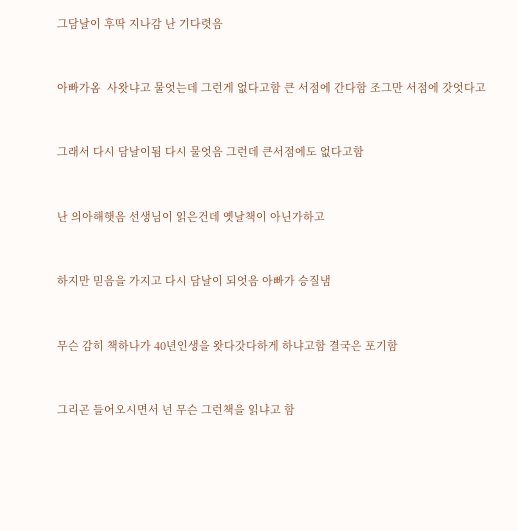그담날이 후딱 지나감 난 기다렷음



아빠가옴  사왓냐고 물엇는데 그런게 없다고함 큰 서점에 간다함 조그만 서점에 갓엇다고



그래서 다시 담날이됨 다시 물엇음 그런데 큰서점에도 없다고함



난 의아해햇음 선생님이 읽은건데 옛날책이 아닌가하고



하지만 믿음을 가지고 다시 담날이 되엇음 아빠가 승질냄



무슨 감히 책하나가 40년인생을 왓다갓다하게 하냐고함 결국은 포기함



그리곤 들어오시면서 넌 무슨 그런책을 읽냐고 함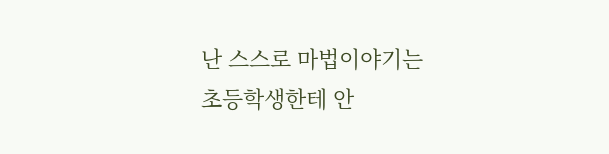난 스스로 마법이야기는 초등학생한테 안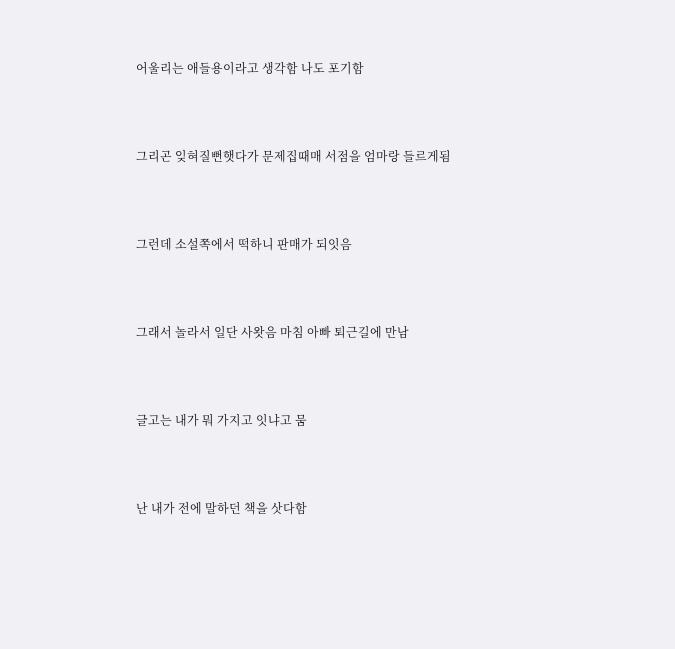어울리는 애들용이라고 생각함 나도 포기함



그리곤 잊혀질뻔햇다가 문제집때매 서점을 엄마랑 들르게됨



그런데 소설쪽에서 떡하니 판매가 되잇음



그래서 놀라서 일단 사왓음 마침 아빠 퇴근길에 만남



글고는 내가 뭐 가지고 잇냐고 뭄



난 내가 전에 말하던 책을 삿다함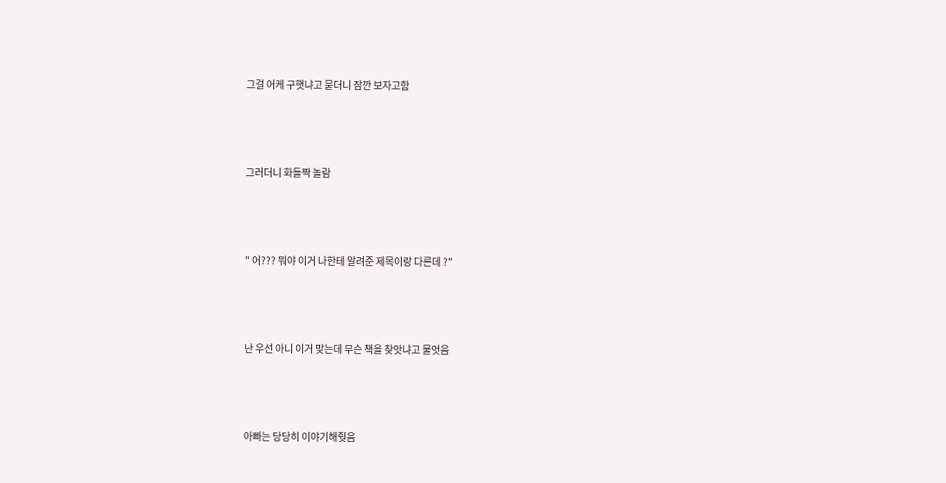그걸 어케 구햇냐고 묻더니 잠깐 보자고함



그러더니 화들짝 놀람



" 어??? 뭐야 이거 나한테 알려준 제목이랑 다른데 ?"



난 우선 아니 이거 맞는데 무슨 책을 찾앗냐고 물엇음



아빠는 당당히 이야기해줫음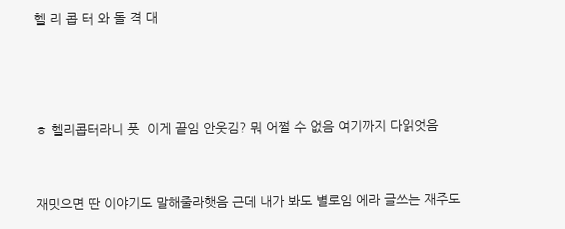헬 리 콥 터 와 돌 격 대





ㅎ 헬리콥터라니 풋  이게 끝임 안웃김? 뭐 어쩔 수 없음 여기까지 다읽엇음



재밋으면 딴 이야기도 말해줄라햇음 근데 내가 봐도 별로임 에라 글쓰는 재주도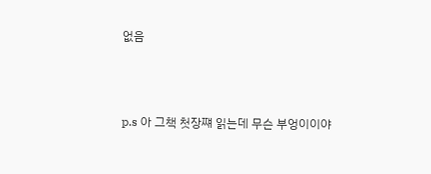없음



p.s 아 그책 첫장쨰 읽는데 무슨 부엉이이야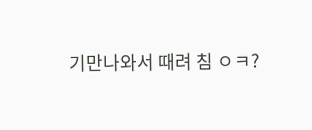기만나와서 때려 침 ㅇㅋ?